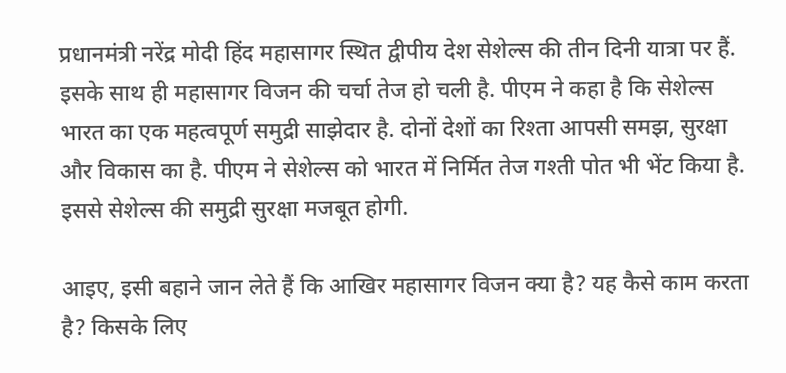प्रधानमंत्री नरेंद्र मोदी हिंद महासागर स्थित द्वीपीय देश सेशेल्स की तीन दिनी यात्रा पर हैं. इसके साथ ही महासागर विजन की चर्चा तेज हो चली है. पीएम ने कहा है कि सेशेल्स भारत का एक महत्वपूर्ण समुद्री साझेदार है. दोनों देशों का रिश्ता आपसी समझ, सुरक्षा और विकास का है. पीएम ने सेशेल्स को भारत में निर्मित तेज गश्ती पोत भी भेंट किया है. इससे सेशेल्स की समुद्री सुरक्षा मजबूत होगी.

आइए, इसी बहाने जान लेते हैं कि आखिर महासागर विजन क्या है? यह कैसे काम करता है? किसके लिए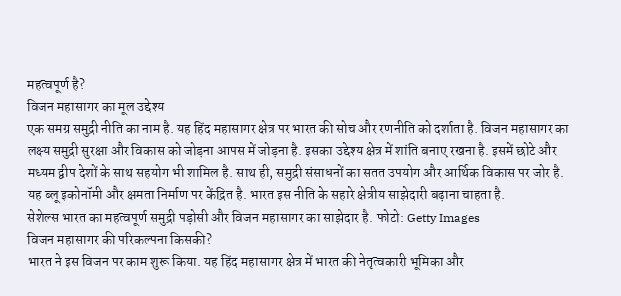महत्वपूर्ण है?
विजन महासागर का मूल उद्देश्य
एक समग्र समुद्री नीति का नाम है. यह हिंद महासागर क्षेत्र पर भारत की सोच और रणनीति को दर्शाता है. विजन महासागर का लक्ष्य समुद्री सुरक्षा और विकास को जोड़ना आपस में जोड़ना है. इसका उद्देश्य क्षेत्र में शांति बनाए रखना है. इसमें छोटे और मध्यम द्वीप देशों के साथ सहयोग भी शामिल है. साथ ही, समुद्री संसाधनों का सतत उपयोग और आर्थिक विकास पर जोर है. यह ब्लू इकोनॉमी और क्षमता निर्माण पर केंद्रित है. भारत इस नीति के सहारे क्षेत्रीय साझेदारी बढ़ाना चाहता है.
सेशेल्स भारत का महत्वपूर्ण समुद्री पड़ोसी और विजन महासागर का साझेदार है. फोटो: Getty Images
विजन महासागर की परिकल्पना किसकी?
भारत ने इस विजन पर काम शुरू किया. यह हिंद महासागर क्षेत्र में भारत की नेतृत्वकारी भूमिका और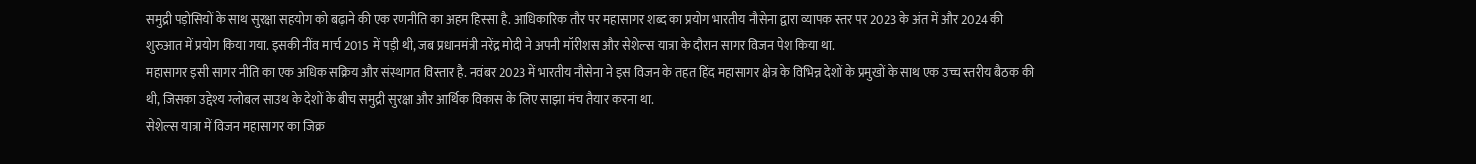समुद्री पड़ोसियों के साथ सुरक्षा सहयोग को बढ़ाने की एक रणनीति का अहम हिस्सा है. आधिकारिक तौर पर महासागर शब्द का प्रयोग भारतीय नौसेना द्वारा व्यापक स्तर पर 2023 के अंत में और 2024 की शुरुआत में प्रयोग किया गया. इसकी नींव मार्च 2015 में पड़ी थी, जब प्रधानमंत्री नरेंद्र मोदी ने अपनी मॉरीशस और सेशेल्स यात्रा के दौरान सागर विजन पेश किया था.
महासागर इसी सागर नीति का एक अधिक सक्रिय और संस्थागत विस्तार है. नवंबर 2023 में भारतीय नौसेना ने इस विजन के तहत हिंद महासागर क्षेत्र के विभिन्न देशों के प्रमुखों के साथ एक उच्च स्तरीय बैठक की थी, जिसका उद्देश्य ग्लोबल साउथ के देशों के बीच समुद्री सुरक्षा और आर्थिक विकास के लिए साझा मंच तैयार करना था.
सेशेल्स यात्रा में विजन महासागर का जिक्र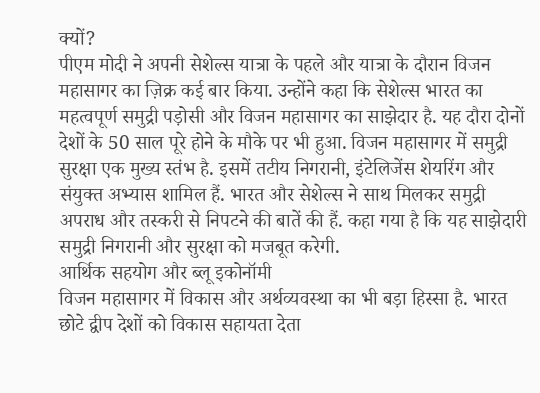क्यों?
पीएम मोदी ने अपनी सेशेल्स यात्रा के पहले और यात्रा के दौरान विजन महासागर का ज़िक्र कई बार किया. उन्होंने कहा कि सेशेल्स भारत का महत्वपूर्ण समुद्री पड़ोसी और विजन महासागर का साझेदार है. यह दौरा दोनों देशों के 50 साल पूरे होने के मौके पर भी हुआ. विजन महासागर में समुद्री सुरक्षा एक मुख्य स्तंभ है. इसमें तटीय निगरानी, इंटेलिजेंस शेयरिंग और संयुक्त अभ्यास शामिल हैं. भारत और सेशेल्स ने साथ मिलकर समुद्री अपराध और तस्करी से निपटने की बातें की हैं. कहा गया है कि यह साझेदारी समुद्री निगरानी और सुरक्षा को मजबूत करेगी.
आर्थिक सहयोग और ब्लू इकोनॉमी
विजन महासागर में विकास और अर्थव्यवस्था का भी बड़ा हिस्सा है. भारत छोटे द्वीप देशों को विकास सहायता देता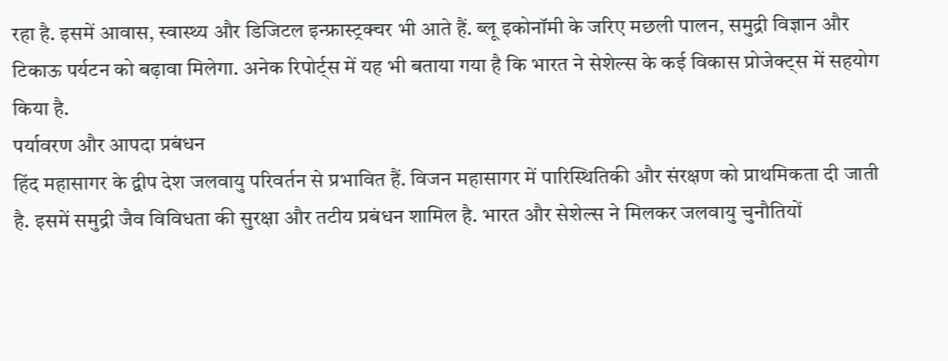रहा है. इसमें आवास, स्वास्थ्य और डिजिटल इन्फ्रास्ट्रक्चर भी आते हैं. ब्लू इकोनॉमी के जरिए मछली पालन, समुद्री विज्ञान और टिकाऊ पर्यटन को बढ़ावा मिलेगा. अनेक रिपोर्ट्स में यह भी बताया गया है कि भारत ने सेशेल्स के कई विकास प्रोजेक्ट्स में सहयोग किया है.
पर्यावरण और आपदा प्रबंधन
हिंद महासागर के द्वीप देश जलवायु परिवर्तन से प्रभावित हैं. विजन महासागर में पारिस्थितिकी और संरक्षण को प्राथमिकता दी जाती है. इसमें समुद्री जैव विविधता की सुरक्षा और तटीय प्रबंधन शामिल है. भारत और सेशेल्स ने मिलकर जलवायु चुनौतियों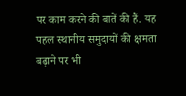पर काम करने की बातें की हैं. यह पहल स्थानीय समुदायों की क्षमता बढ़ाने पर भी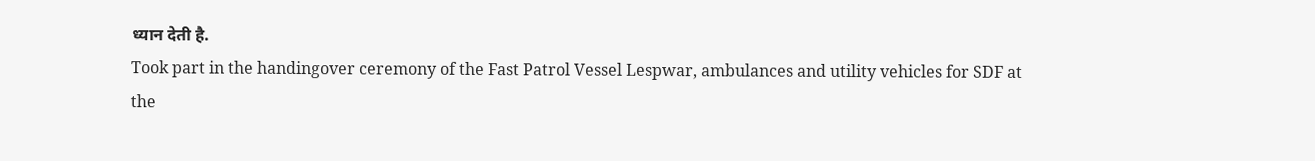ध्यान देती है.
Took part in the handingover ceremony of the Fast Patrol Vessel Lespwar, ambulances and utility vehicles for SDF at the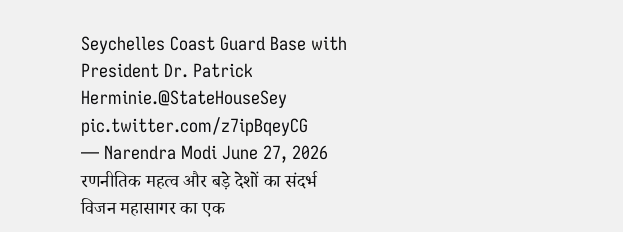Seychelles Coast Guard Base with President Dr. Patrick Herminie.@StateHouseSey pic.twitter.com/z7ipBqeyCG
— Narendra Modi June 27, 2026
रणनीतिक महत्व और बड़े देशों का संदर्भ
विजन महासागर का एक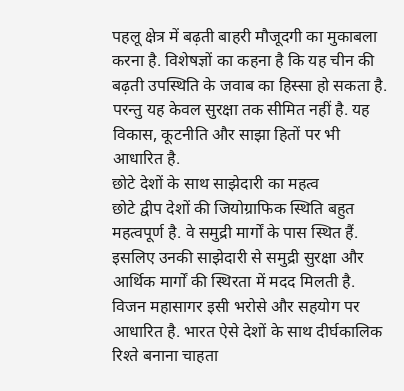पहलू क्षेत्र में बढ़ती बाहरी मौजूदगी का मुकाबला करना है. विशेषज्ञों का कहना है कि यह चीन की बढ़ती उपस्थिति के जवाब का हिस्सा हो सकता है. परन्तु यह केवल सुरक्षा तक सीमित नहीं है. यह विकास, कूटनीति और साझा हितों पर भी आधारित है.
छोटे देशों के साथ साझेदारी का महत्व
छोटे द्वीप देशों की जियोग्राफिक स्थिति बहुत महत्वपूर्ण है. वे समुद्री मार्गों के पास स्थित हैं. इसलिए उनकी साझेदारी से समुद्री सुरक्षा और आर्थिक मार्गों की स्थिरता में मदद मिलती है. विजन महासागर इसी भरोसे और सहयोग पर आधारित है. भारत ऐसे देशों के साथ दीर्घकालिक रिश्ते बनाना चाहता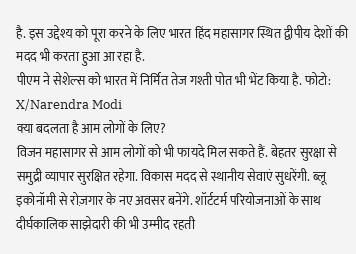है. इस उद्देश्य को पूरा करने के लिए भारत हिंद महासागर स्थित द्वीपीय देशों की मदद भी करता हुआ आ रहा है.
पीएम ने सेशेल्स को भारत में निर्मित तेज गश्ती पोत भी भेंट किया है. फोटो: X/Narendra Modi
क्या बदलता है आम लोगों के लिए?
विजन महासागर से आम लोगों को भी फायदे मिल सकते हैं. बेहतर सुरक्षा से समुद्री व्यापार सुरक्षित रहेगा. विकास मदद से स्थानीय सेवाएं सुधरेंगी. ब्लू इकोनॉमी से रोज़गार के नए अवसर बनेंगे. शॉर्टटर्म परियोजनाओं के साथ दीर्घकालिक साझेदारी की भी उम्मीद रहती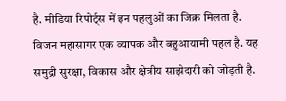है. मीडिया रिपोर्ट्स में इन पहलुओं का जिक्र मिलता है.
विजन महासागर एक व्यापक और बहुआयामी पहल है. यह समुद्री सुरक्षा, विकास और क्षेत्रीय साझेदारी को जोड़ती है.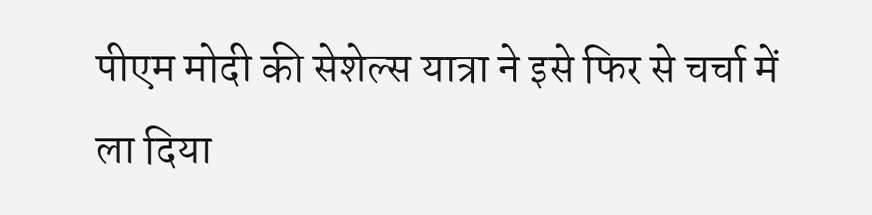पीएम मोदी की सेशेल्स यात्रा ने इसे फिर से चर्चा में ला दिया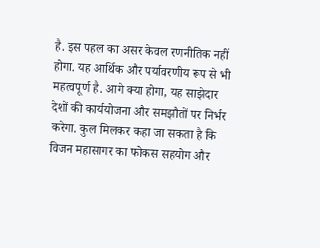है. इस पहल का असर केवल रणनीतिक नहीं होगा. यह आर्थिक और पर्यावरणीय रूप से भी महत्वपूर्ण है. आगे क्या होगा, यह साझेदार देशों की कार्ययोजना और समझौतों पर निर्भर करेगा. कुल मिलकर कहा जा सकता है कि विजन महासागर का फोकस सहयोग और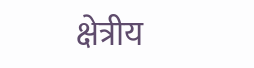क्षेत्रीय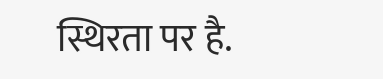स्थिरता पर है.